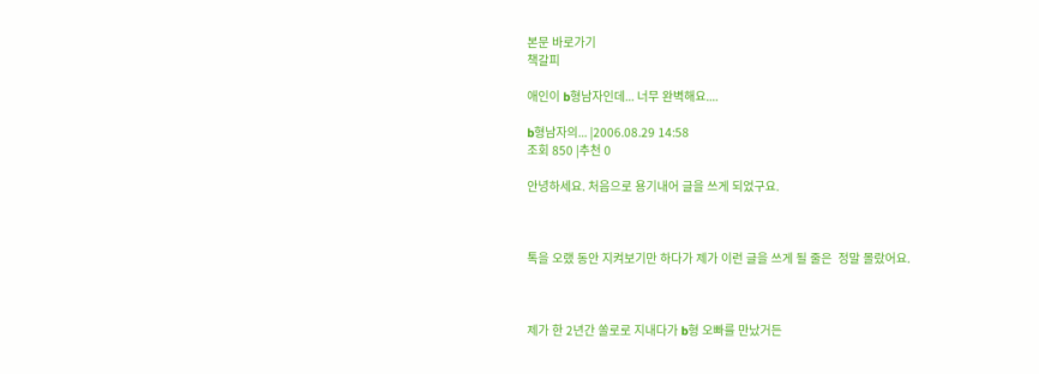본문 바로가기
책갈피

애인이 b형남자인데... 너무 완벽해요....

b형남자의... |2006.08.29 14:58
조회 850 |추천 0

안녕하세요. 처음으로 용기내어 글을 쓰게 되었구요.



톡을 오랬 동안 지켜보기만 하다가 제가 이런 글을 쓰게 될 줄은  정말 몰랐어요.



제가 한 2년간 쏠로로 지내다가 b형 오빠를 만났거든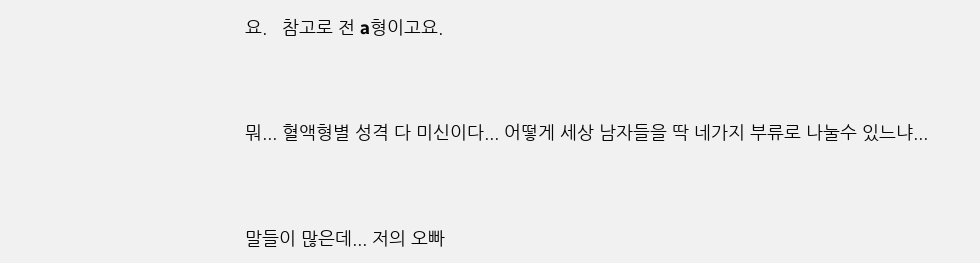요.   참고로 전 a형이고요.



뭐... 혈액형별 성격 다 미신이다... 어떻게 세상 남자들을 딱 네가지 부류로 나눌수 있느냐...



말들이 많은데... 저의 오빠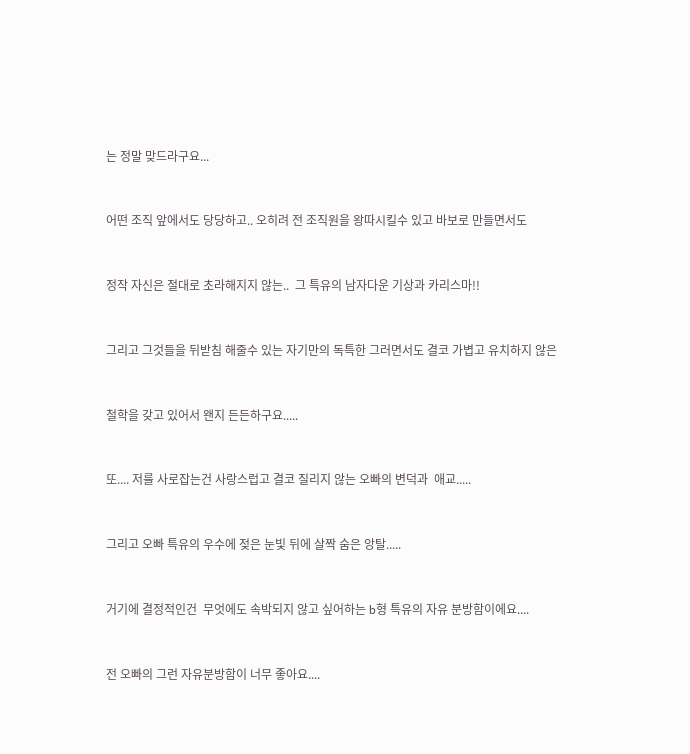는 정말 맞드라구요...



어떤 조직 앞에서도 당당하고.. 오히려 전 조직원을 왕따시킬수 있고 바보로 만들면서도



정작 자신은 절대로 초라해지지 않는..  그 특유의 남자다운 기상과 카리스마!!



그리고 그것들을 뒤받침 해줄수 있는 자기만의 독특한 그러면서도 결코 가볍고 유치하지 않은



철학을 갖고 있어서 왠지 든든하구요.....



또.... 저를 사로잡는건 사랑스럽고 결코 질리지 않는 오빠의 변덕과  애교.....



그리고 오빠 특유의 우수에 젖은 눈빛 뒤에 살짝 숨은 앙탈.....



거기에 결정적인건  무엇에도 속박되지 않고 싶어하는 b형 특유의 자유 분방함이에요....



전 오빠의 그런 자유분방함이 너무 좋아요....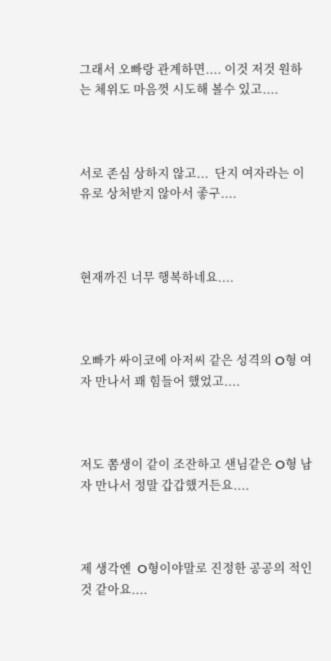그래서 오빠랑 관계하면.... 이것 저것 원하는 체위도 마음껏 시도해 볼수 있고....



서로 존심 상하지 않고...  단지 여자라는 이유로 상처받지 않아서 좋구....



현재까진 너무 행복하네요....



오빠가 싸이코에 아저씨 같은 성격의 O형 여자 만나서 꽤 힘들어 했었고....



저도 쫌생이 같이 조잔하고 샌님같은 O형 남자 만나서 정말 갑갑했거든요....



제 생각엔  O형이야말로 진정한 공공의 적인것 같아요....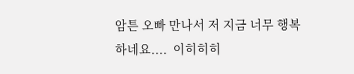암튼 오빠 만나서 저 지금 너무 행복하네요....  이히히히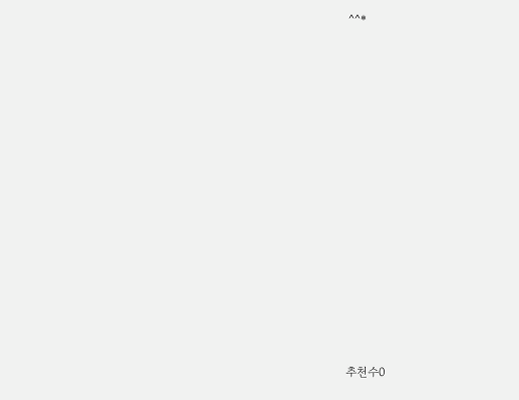^^*



















추천수0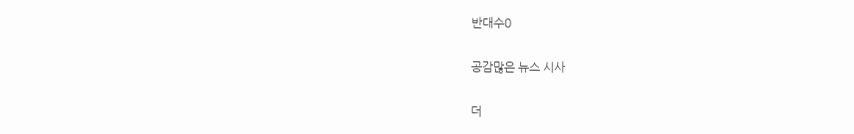반대수0

공감많은 뉴스 시사

더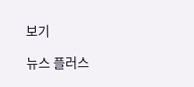보기

뉴스 플러스